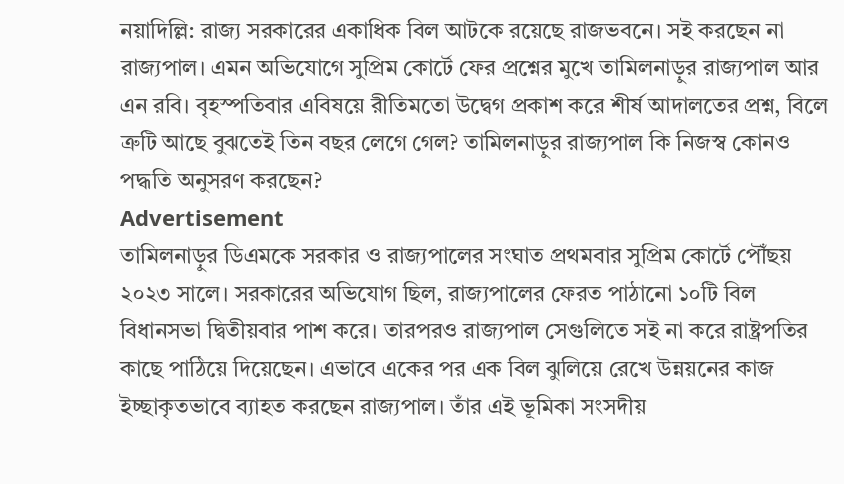নয়াদিল্লি: রাজ্য সরকারের একাধিক বিল আটকে রয়েছে রাজভবনে। সই করছেন না রাজ্যপাল। এমন অভিযোগে সুপ্রিম কোর্টে ফের প্রশ্নের মুখে তামিলনাড়ুর রাজ্যপাল আর এন রবি। বৃহস্পতিবার এবিষয়ে রীতিমতো উদ্বেগ প্রকাশ করে শীর্ষ আদালতের প্রশ্ন, বিলে ত্রুটি আছে বুঝতেই তিন বছর লেগে গেল? তামিলনাড়ুর রাজ্যপাল কি নিজস্ব কোনও পদ্ধতি অনুসরণ করছেন?
Advertisement
তামিলনাড়ুর ডিএমকে সরকার ও রাজ্যপালের সংঘাত প্রথমবার সুপ্রিম কোর্টে পৌঁছয় ২০২৩ সালে। সরকারের অভিযোগ ছিল, রাজ্যপালের ফেরত পাঠানো ১০টি বিল বিধানসভা দ্বিতীয়বার পাশ করে। তারপরও রাজ্যপাল সেগুলিতে সই না করে রাষ্ট্রপতির কাছে পাঠিয়ে দিয়েছেন। এভাবে একের পর এক বিল ঝুলিয়ে রেখে উন্নয়নের কাজ ইচ্ছাকৃতভাবে ব্যাহত করছেন রাজ্যপাল। তাঁর এই ভূমিকা সংসদীয়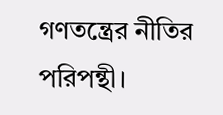গণতন্ত্রের নীতির পরিপন্থী।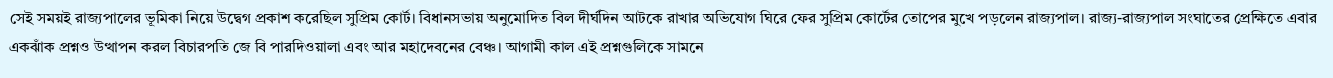সেই সময়ই রাজ্যপালের ভূমিকা নিয়ে উদ্বেগ প্রকাশ করেছিল সুপ্রিম কোর্ট। বিধানসভায় অনুমোদিত বিল দীর্ঘদিন আটকে রাখার অভিযোগ ঘিরে ফের সুপ্রিম কোর্টের তোপের মুখে পড়লেন রাজ্যপাল। রাজ্য-রাজ্যপাল সংঘাতের প্রেক্ষিতে এবার একঝাঁক প্রশ্নও উত্থাপন করল বিচারপতি জে বি পারদিওয়ালা এবং আর মহাদেবনের বেঞ্চ। আগামী কাল এই প্রশ্নগুলিকে সামনে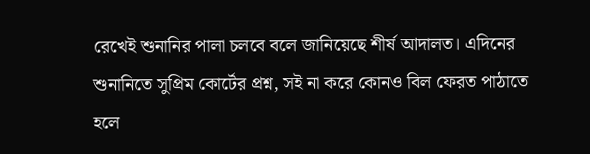রেখেই শুনানির পালা চলবে বলে জানিয়েছে শীর্ষ আদালত। এদিনের শুনানিতে সুপ্রিম কোর্টের প্রশ্ন, সই না করে কোনও বিল ফেরত পাঠাতে হলে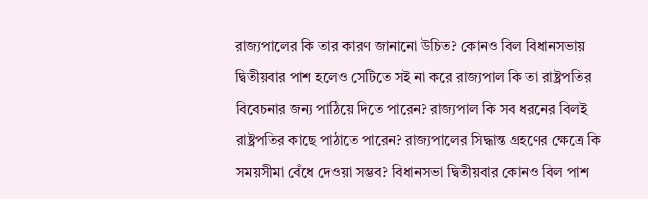রাজ্যপালের কি তার কারণ জানানো উচিত? কোনও বিল বিধানসভায় দ্বিতীয়বার পাশ হলেও সেটিতে সই না করে রাজ্যপাল কি তা রাষ্ট্রপতির বিবেচনার জন্য পাঠিয়ে দিতে পারেন? রাজ্যপাল কি সব ধরনের বিলই রাষ্ট্রপতির কাছে পাঠাতে পারেন? রাজ্যপালের সিদ্ধান্ত গ্রহণের ক্ষেত্রে কি সময়সীমা বেঁধে দেওয়া সম্ভব? বিধানসভা দ্বিতীয়বার কোনও বিল পাশ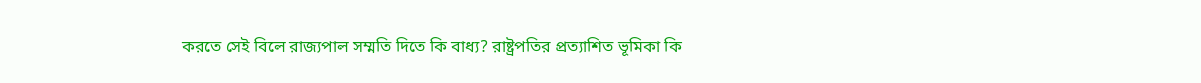করতে সেই বিলে রাজ্যপাল সম্মতি দিতে কি বাধ্য? রাষ্ট্রপতির প্রত্যাশিত ভূমিকা কি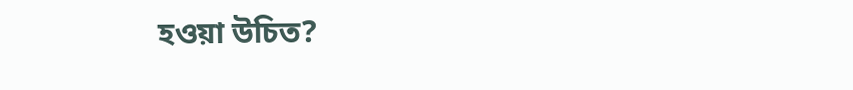হওয়া উচিত?